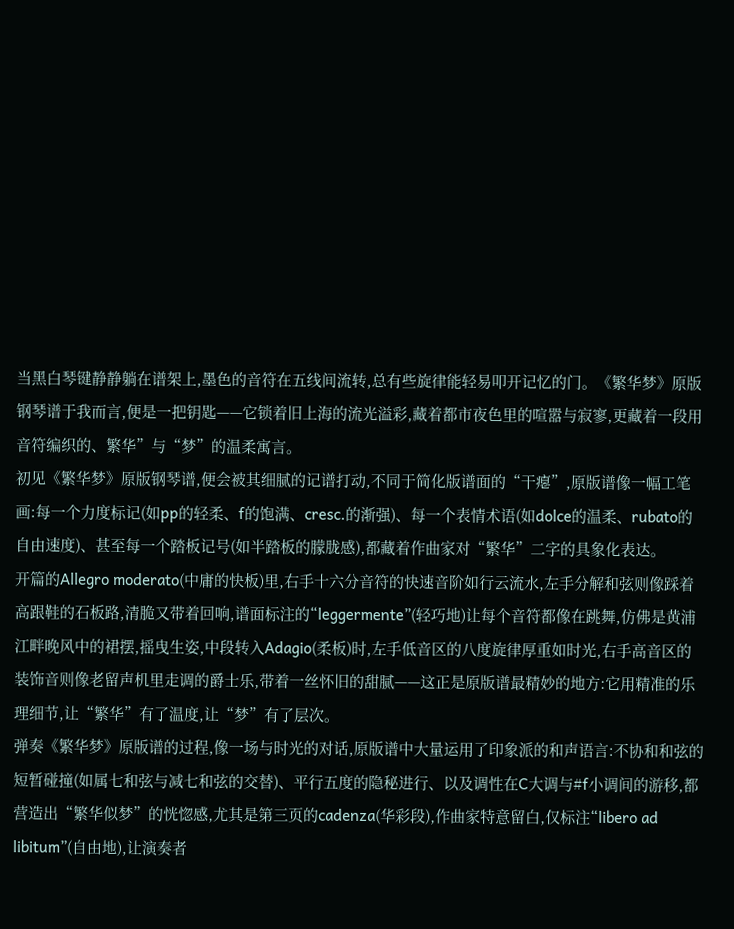当黑白琴键静静躺在谱架上,墨色的音符在五线间流转,总有些旋律能轻易叩开记忆的门。《繁华梦》原版钢琴谱于我而言,便是一把钥匙——它锁着旧上海的流光溢彩,藏着都市夜色里的喧嚣与寂寥,更藏着一段用音符编织的、繁华”与“梦”的温柔寓言。
初见《繁华梦》原版钢琴谱,便会被其细腻的记谱打动,不同于简化版谱面的“干瘪”,原版谱像一幅工笔画:每一个力度标记(如pp的轻柔、f的饱满、cresc.的渐强)、每一个表情术语(如dolce的温柔、rubato的自由速度)、甚至每一个踏板记号(如半踏板的朦胧感),都藏着作曲家对“繁华”二字的具象化表达。
开篇的Allegro moderato(中庸的快板)里,右手十六分音符的快速音阶如行云流水,左手分解和弦则像踩着高跟鞋的石板路,清脆又带着回响,谱面标注的“leggermente”(轻巧地)让每个音符都像在跳舞,仿佛是黄浦江畔晚风中的裙摆,摇曳生姿,中段转入Adagio(柔板)时,左手低音区的八度旋律厚重如时光,右手高音区的装饰音则像老留声机里走调的爵士乐,带着一丝怀旧的甜腻——这正是原版谱最精妙的地方:它用精准的乐理细节,让“繁华”有了温度,让“梦”有了层次。
弹奏《繁华梦》原版谱的过程,像一场与时光的对话,原版谱中大量运用了印象派的和声语言:不协和和弦的短暂碰撞(如属七和弦与减七和弦的交替)、平行五度的隐秘进行、以及调性在C大调与#f小调间的游移,都营造出“繁华似梦”的恍惚感,尤其是第三页的cadenza(华彩段),作曲家特意留白,仅标注“libero ad libitum”(自由地),让演奏者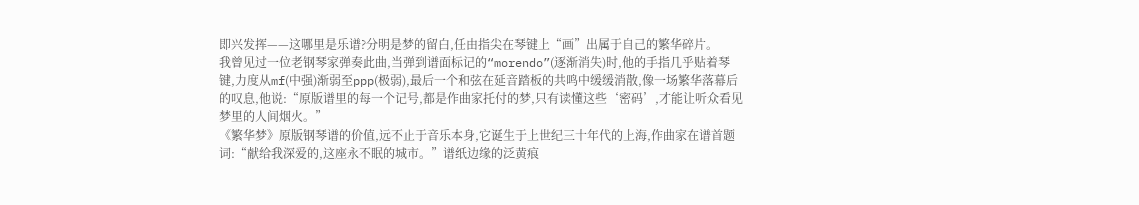即兴发挥——这哪里是乐谱?分明是梦的留白,任由指尖在琴键上“画”出属于自己的繁华碎片。
我曾见过一位老钢琴家弹奏此曲,当弹到谱面标记的“morendo”(逐渐消失)时,他的手指几乎贴着琴键,力度从mf(中强)渐弱至ppp(极弱),最后一个和弦在延音踏板的共鸣中缓缓消散,像一场繁华落幕后的叹息,他说:“原版谱里的每一个记号,都是作曲家托付的梦,只有读懂这些‘密码’,才能让听众看见梦里的人间烟火。”
《繁华梦》原版钢琴谱的价值,远不止于音乐本身,它诞生于上世纪三十年代的上海,作曲家在谱首题词:“献给我深爱的,这座永不眠的城市。”谱纸边缘的泛黄痕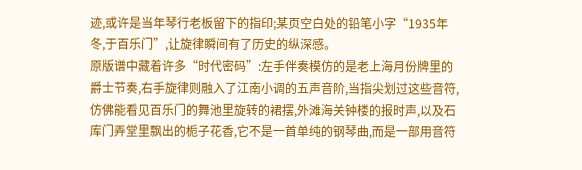迹,或许是当年琴行老板留下的指印;某页空白处的铅笔小字“1935年冬,于百乐门”,让旋律瞬间有了历史的纵深感。
原版谱中藏着许多“时代密码”:左手伴奏模仿的是老上海月份牌里的爵士节奏,右手旋律则融入了江南小调的五声音阶,当指尖划过这些音符,仿佛能看见百乐门的舞池里旋转的裙摆,外滩海关钟楼的报时声,以及石库门弄堂里飘出的栀子花香,它不是一首单纯的钢琴曲,而是一部用音符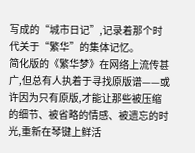写成的“城市日记”,记录着那个时代关于“繁华”的集体记忆。
简化版的《繁华梦》在网络上流传甚广,但总有人执着于寻找原版谱——或许因为只有原版,才能让那些被压缩的细节、被省略的情感、被遗忘的时光,重新在琴键上鲜活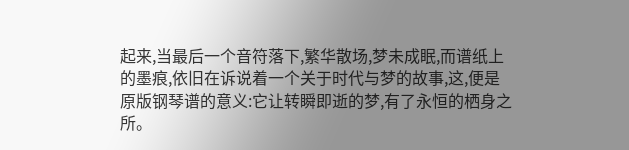起来,当最后一个音符落下,繁华散场,梦未成眠,而谱纸上的墨痕,依旧在诉说着一个关于时代与梦的故事,这,便是原版钢琴谱的意义:它让转瞬即逝的梦,有了永恒的栖身之所。